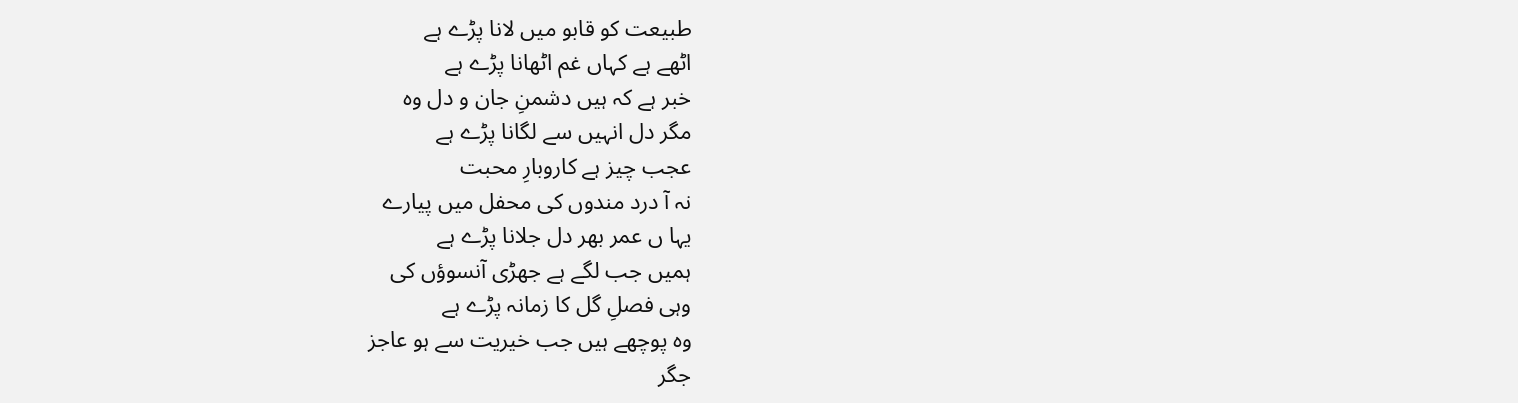طبیعت کو قابو میں لانا پڑے ہے
اٹھے ہے کہاں غم اٹھانا پڑے ہے
خبر ہے کہ ہیں دشمنِ جان و دل وہ
مگر دل انہیں سے لگانا پڑے ہے
عجب چیز ہے کاروبارِ محبت
نہ آ درد مندوں کی محفل میں پیارے
یہا ں عمر بھر دل جلانا پڑے ہے
ہمیں جب لگے ہے جھڑی آنسوؤں کی
وہی فصلِ گل کا زمانہ پڑے ہے
وہ پوچھے ہیں جب خیریت سے ہو عاجز
جگر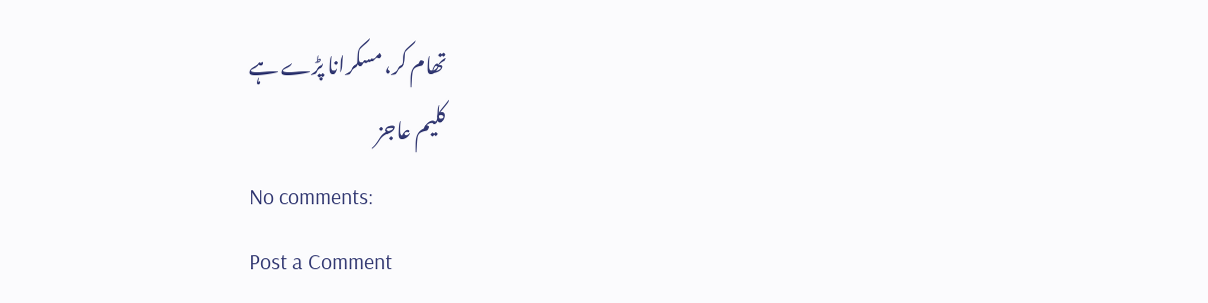تھام کر، مسکرانا پڑے ہے
کلیم عاجز
No comments:
Post a Comment